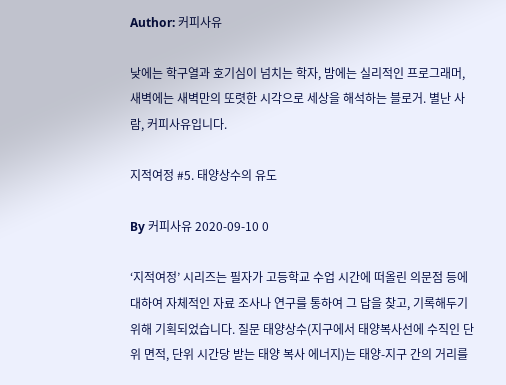Author: 커피사유

낮에는 학구열과 호기심이 넘치는 학자, 밤에는 실리적인 프로그래머, 새벽에는 새벽만의 또렷한 시각으로 세상을 해석하는 블로거. 별난 사람, 커피사유입니다.

지적여정 #5. 태양상수의 유도

By 커피사유 2020-09-10 0

‘지적여정’ 시리즈는 필자가 고등학교 수업 시간에 떠올린 의문점 등에 대하여 자체적인 자료 조사나 연구를 통하여 그 답을 찾고, 기록해두기 위해 기획되었습니다. 질문 태양상수(지구에서 태양복사선에 수직인 단위 면적, 단위 시간당 받는 태양 복사 에너지)는 태양-지구 간의 거리를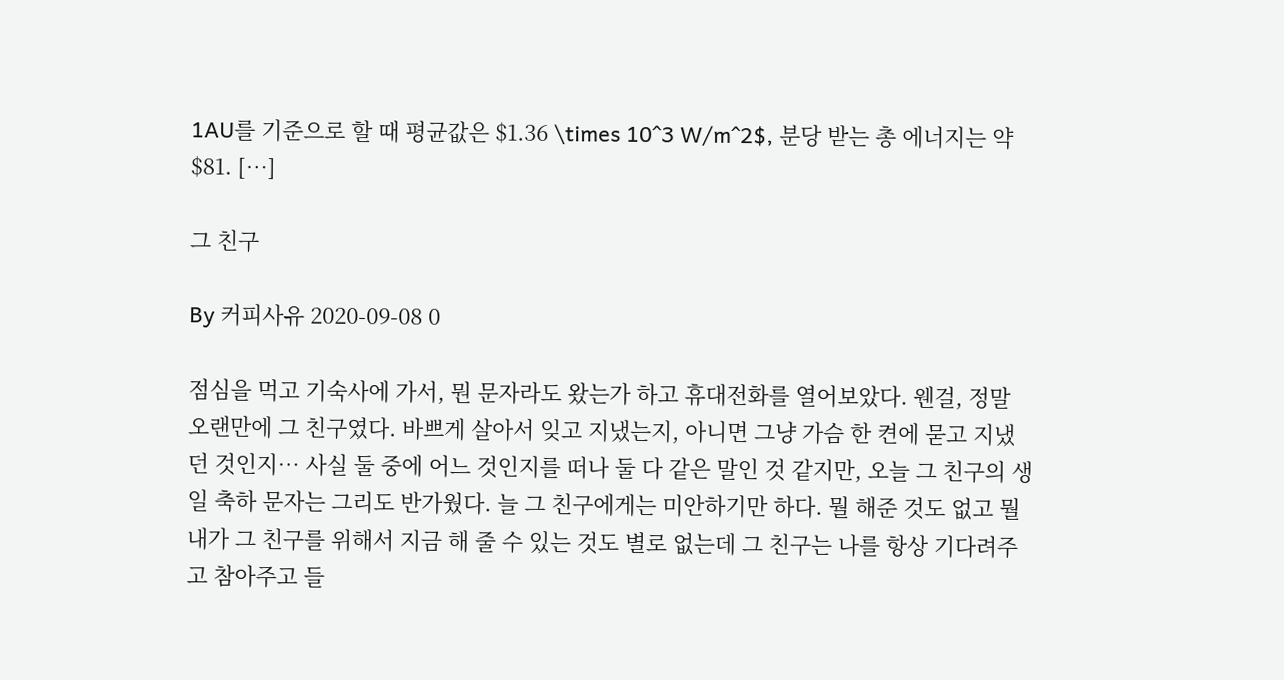1AU를 기준으로 할 때 평균값은 $1.36 \times 10^3 W/m^2$, 분당 받는 총 에너지는 약 $81. […]

그 친구

By 커피사유 2020-09-08 0

점심을 먹고 기숙사에 가서, 뭔 문자라도 왔는가 하고 휴대전화를 열어보았다. 웬걸, 정말 오랜만에 그 친구였다. 바쁘게 살아서 잊고 지냈는지, 아니면 그냥 가슴 한 켠에 묻고 지냈던 것인지… 사실 둘 중에 어느 것인지를 떠나 둘 다 같은 말인 것 같지만, 오늘 그 친구의 생일 축하 문자는 그리도 반가웠다. 늘 그 친구에게는 미안하기만 하다. 뭘 해준 것도 없고 뭘 내가 그 친구를 위해서 지금 해 줄 수 있는 것도 별로 없는데 그 친구는 나를 항상 기다려주고 참아주고 들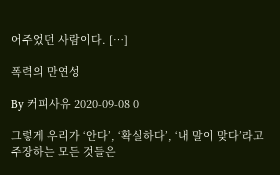어주었던 사람이다. […]

폭력의 만연성

By 커피사유 2020-09-08 0

그렇게 우리가 ‘안다’, ‘확실하다’, ‘내 말이 맞다’라고 주장하는 모든 것들은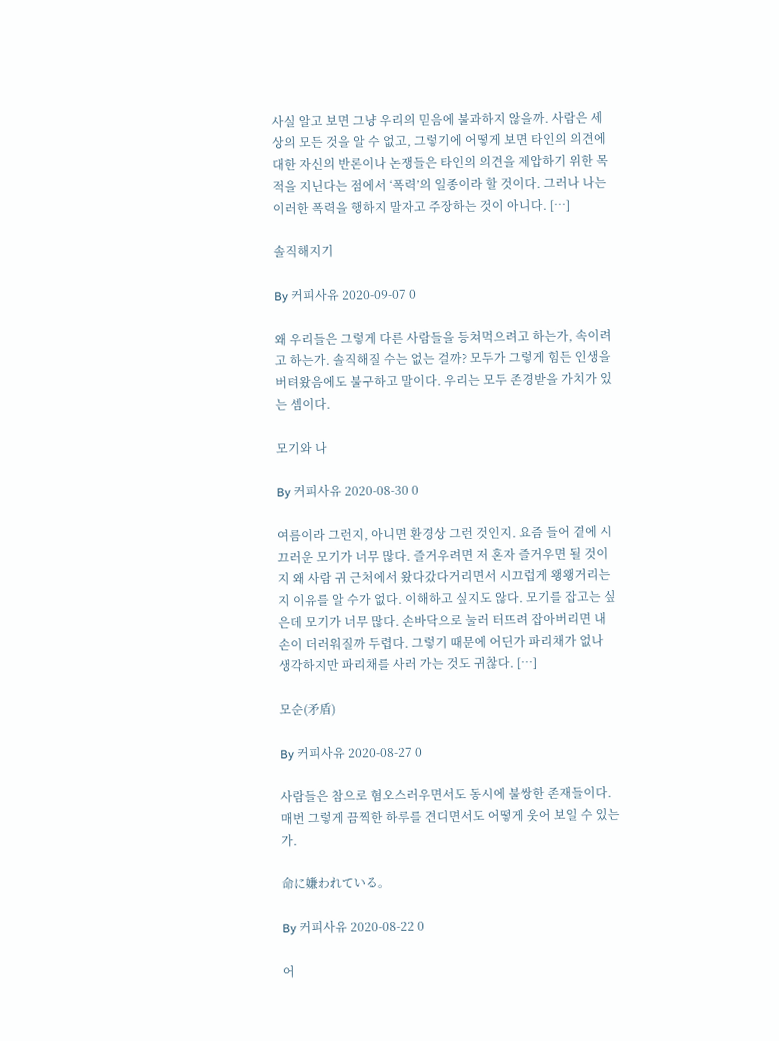사실 알고 보면 그냥 우리의 믿음에 불과하지 않을까. 사람은 세상의 모든 것을 알 수 없고, 그렇기에 어떻게 보면 타인의 의견에 대한 자신의 반론이나 논쟁들은 타인의 의견을 제압하기 위한 목적을 지닌다는 점에서 ‘폭력’의 일종이라 할 것이다. 그러나 나는 이러한 폭력을 행하지 말자고 주장하는 것이 아니다. […]

솔직해지기

By 커피사유 2020-09-07 0

왜 우리들은 그렇게 다른 사람들을 등쳐먹으려고 하는가, 속이려고 하는가. 솔직해질 수는 없는 걸까? 모두가 그렇게 힘든 인생을 버텨왔음에도 불구하고 말이다. 우리는 모두 존경받을 가치가 있는 셈이다.

모기와 나

By 커피사유 2020-08-30 0

여름이라 그런지, 아니면 환경상 그런 것인지. 요즘 들어 곁에 시끄러운 모기가 너무 많다. 즐거우려면 저 혼자 즐거우면 될 것이지 왜 사람 귀 근처에서 왔다갔다거리면서 시끄럽게 왱왱거리는지 이유를 알 수가 없다. 이해하고 싶지도 않다. 모기를 잡고는 싶은데 모기가 너무 많다. 손바닥으로 눌러 터뜨려 잡아버리면 내 손이 더러워질까 두렵다. 그렇기 때문에 어딘가 파리채가 없나 생각하지만 파리채를 사러 가는 것도 귀찮다. […]

모순(矛盾)

By 커피사유 2020-08-27 0

사람들은 참으로 혐오스러우면서도 동시에 불쌍한 존재들이다. 매번 그렇게 끔찍한 하루를 견디면서도 어떻게 웃어 보일 수 있는가.

命に嫌われている。

By 커피사유 2020-08-22 0

어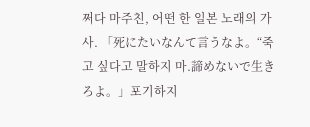쩌다 마주친, 어떤 한 일본 노래의 가사. 「死にたいなんて言うなよ。“죽고 싶다고 말하지 마.諦めないで生きろよ。」포기하지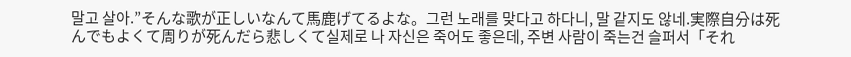말고 살아.”そんな歌が正しいなんて馬鹿げてるよな。그런 노래를 맞다고 하다니, 말 같지도 않네.実際自分は死んでもよくて周りが死んだら悲しくて실제로 나 자신은 죽어도 좋은데, 주변 사람이 죽는건 슬퍼서「それ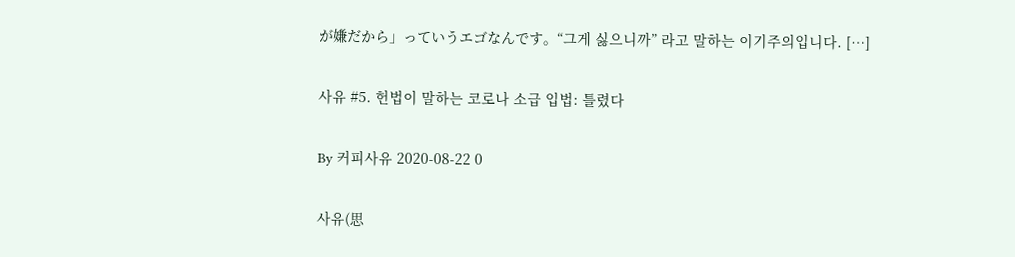が嫌だから」っていうエゴなんです。“그게 싫으니까” 라고 말하는 이기주의입니다. […]

사유 #5. 헌법이 말하는 코로나 소급 입법: 틀렸다

By 커피사유 2020-08-22 0

사유(思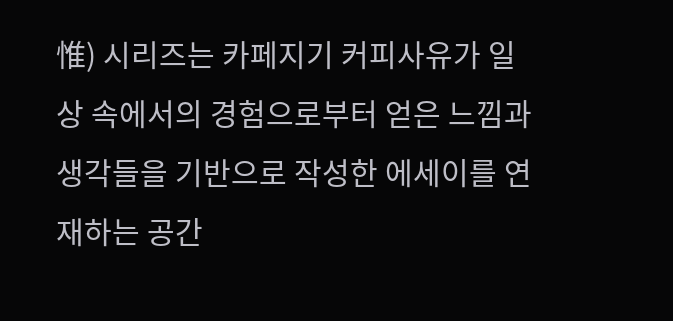惟) 시리즈는 카페지기 커피사유가 일상 속에서의 경험으로부터 얻은 느낌과 생각들을 기반으로 작성한 에세이를 연재하는 공간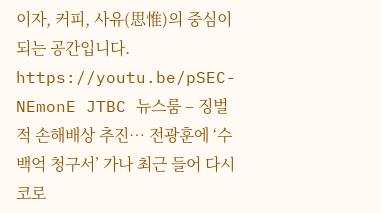이자, 커피, 사유(思惟)의 중심이 되는 공간입니다. https://youtu.be/pSEC-NEmonE JTBC 뉴스룸 – 징벌적 손해배상 추진… 전광훈에 ‘수백억 청구서’ 가나 최근 들어 다시 코로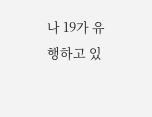나 19가 유행하고 있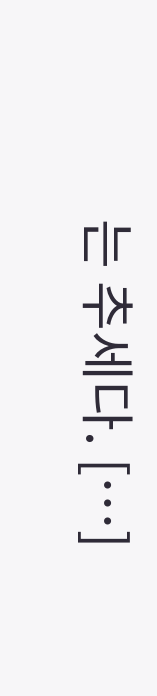는 추세다. […]